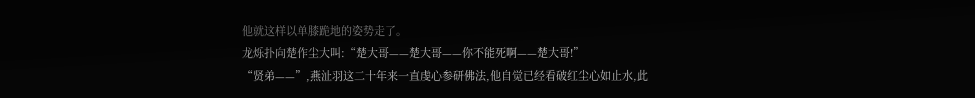他就这样以单膝跪地的姿势走了。
龙烁扑向楚作尘大叫:“楚大哥——楚大哥——你不能死啊——楚大哥!”
“贤弟——”,燕沚羽这二十年来一直虔心参研佛法,他自觉已经看破红尘心如止水,此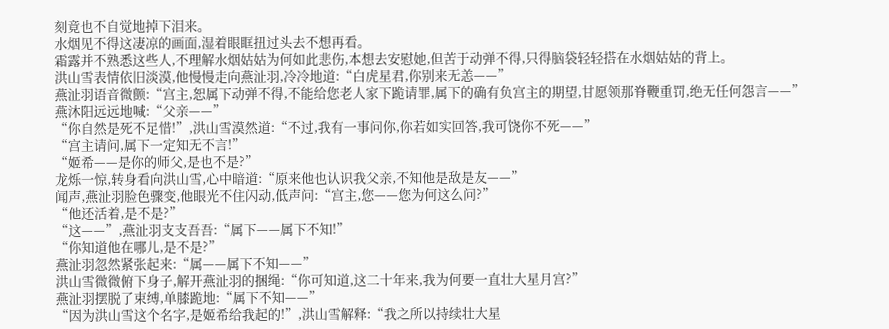刻竟也不自觉地掉下泪来。
水烟见不得这凄凉的画面,湿着眼眶扭过头去不想再看。
霜露并不熟悉这些人,不理解水烟姑姑为何如此悲伤,本想去安慰她,但苦于动弹不得,只得脑袋轻轻搭在水烟姑姑的背上。
洪山雪表情依旧淡漠,他慢慢走向燕沚羽,冷冷地道:“白虎星君,你别来无恙——”
燕沚羽语音微颤:“宫主,恕属下动弹不得,不能给您老人家下跪请罪,属下的确有负宫主的期望,甘愿领那脊鞭重罚,绝无任何怨言——”
燕沐阳远远地喊:“父亲——”
“你自然是死不足惜!”,洪山雪漠然道:“不过,我有一事问你,你若如实回答,我可饶你不死——”
“宫主请问,属下一定知无不言!”
“姬希——是你的师父,是也不是?”
龙烁一惊,转身看向洪山雪,心中暗道:“原来他也认识我父亲,不知他是敌是友——”
闻声,燕沚羽脸色骤变,他眼光不住闪动,低声问:“宫主,您——您为何这么问?”
“他还活着,是不是?”
“这——”,燕沚羽支支吾吾:“属下——属下不知!”
“你知道他在哪儿,是不是?”
燕沚羽忽然紧张起来:“属——属下不知——”
洪山雪微微俯下身子,解开燕沚羽的捆绳:“你可知道,这二十年来,我为何要一直壮大星月宫?”
燕沚羽摆脱了束缚,单膝跪地:“属下不知——”
“因为洪山雪这个名字,是姬希给我起的!”,洪山雪解释:“我之所以持续壮大星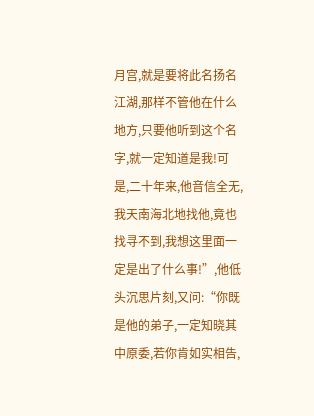月宫,就是要将此名扬名江湖,那样不管他在什么地方,只要他听到这个名字,就一定知道是我!可是,二十年来,他音信全无,我天南海北地找他,竟也找寻不到,我想这里面一定是出了什么事!”,他低头沉思片刻,又问:“你既是他的弟子,一定知晓其中原委,若你肯如实相告,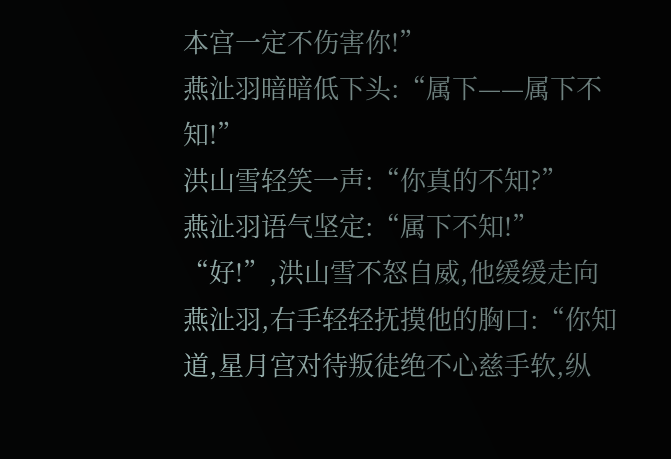本宫一定不伤害你!”
燕沚羽暗暗低下头:“属下——属下不知!”
洪山雪轻笑一声:“你真的不知?”
燕沚羽语气坚定:“属下不知!”
“好!”,洪山雪不怒自威,他缓缓走向燕沚羽,右手轻轻抚摸他的胸口:“你知道,星月宫对待叛徒绝不心慈手软,纵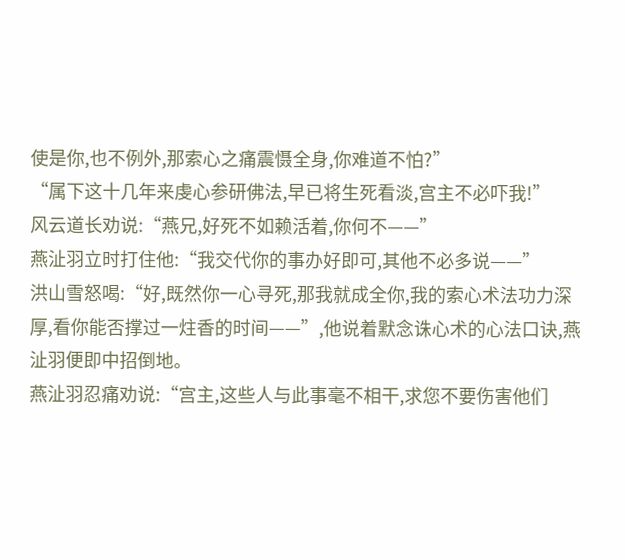使是你,也不例外,那索心之痛震慑全身,你难道不怕?”
“属下这十几年来虔心参研佛法,早已将生死看淡,宫主不必吓我!”
风云道长劝说:“燕兄,好死不如赖活着,你何不——”
燕沚羽立时打住他:“我交代你的事办好即可,其他不必多说——”
洪山雪怒喝:“好,既然你一心寻死,那我就成全你,我的索心术法功力深厚,看你能否撑过一炷香的时间——”,他说着默念诛心术的心法口诀,燕沚羽便即中招倒地。
燕沚羽忍痛劝说:“宫主,这些人与此事毫不相干,求您不要伤害他们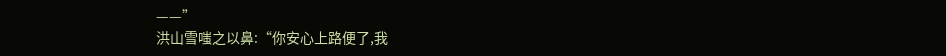——”
洪山雪嗤之以鼻:“你安心上路便了,我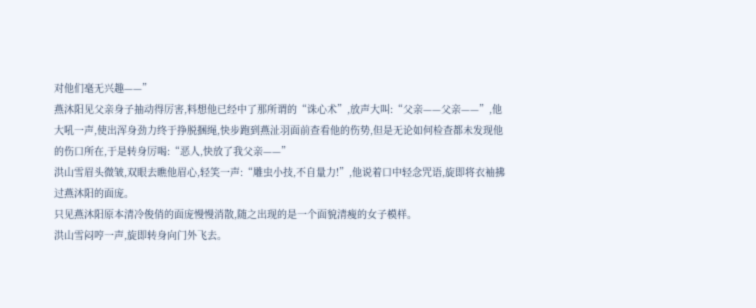对他们毫无兴趣——”
燕沐阳见父亲身子抽动得厉害,料想他已经中了那所谓的“诛心术”,放声大叫:“父亲——父亲——”,他大吼一声,使出浑身劲力终于挣脱捆绳,快步跑到燕沚羽面前查看他的伤势,但是无论如何检查都未发现他的伤口所在,于是转身厉喝:“恶人,快放了我父亲——”
洪山雪眉头微皱,双眼去瞧他眉心,轻笑一声:“雕虫小技,不自量力!”,他说着口中轻念咒语,旋即将衣袖拂过燕沐阳的面庞。
只见燕沐阳原本清冷俊俏的面庞慢慢消散,随之出现的是一个面貌清瘦的女子模样。
洪山雪闷哼一声,旋即转身向门外飞去。